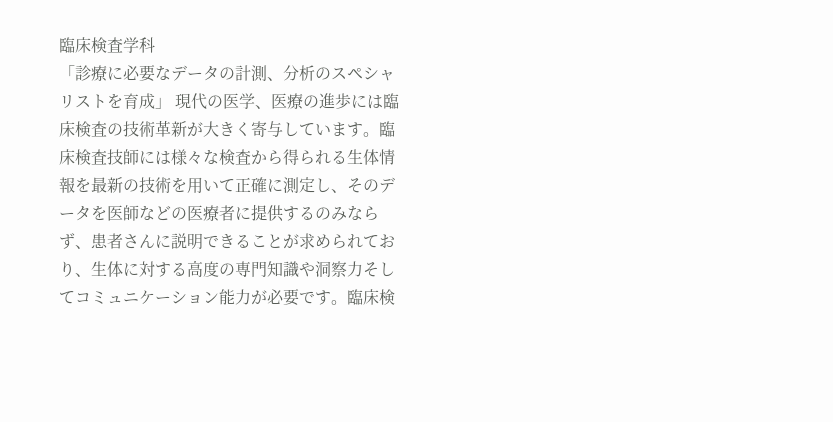臨床検査学科
「診療に必要なデータの計測、分析のスペシャリストを育成」 現代の医学、医療の進歩には臨床検査の技術革新が大きく寄与しています。臨床検査技師には様々な検査から得られる生体情報を最新の技術を用いて正確に測定し、そのデータを医師などの医療者に提供するのみならず、患者さんに説明できることが求められており、生体に対する高度の専門知識や洞察力そしてコミュニケーション能力が必要です。臨床検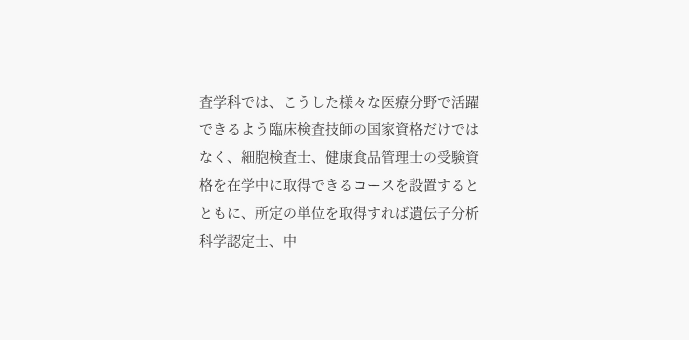査学科では、こうした様々な医療分野で活躍できるよう臨床検査技師の国家資格だけではなく、細胞検査士、健康食品管理士の受験資格を在学中に取得できるコースを設置するとともに、所定の単位を取得すれば遺伝子分析科学認定士、中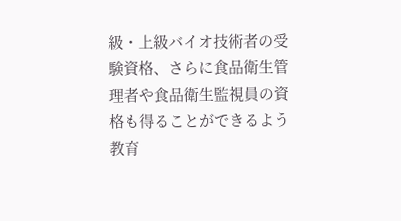級・上級バイオ技術者の受験資格、さらに食品衛生管理者や食品衛生監視員の資格も得ることができるよう教育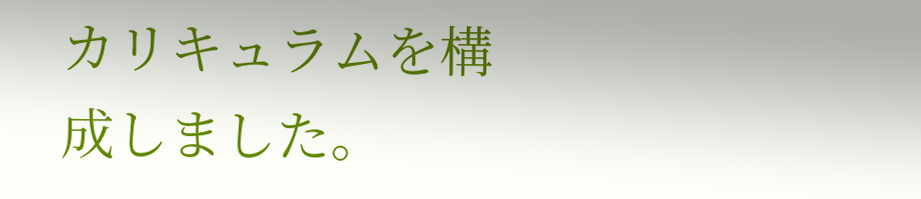カリキュラムを構成しました。